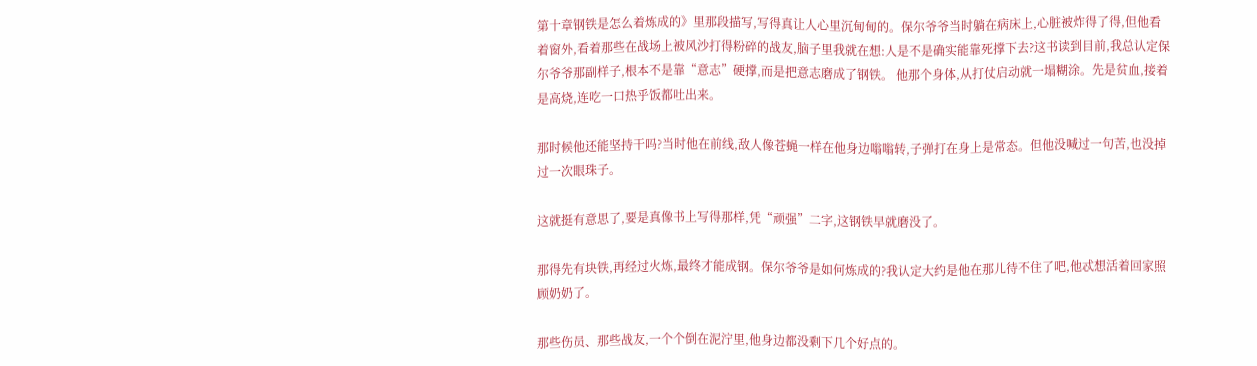第十章钢铁是怎么着炼成的》里那段描写,写得真让人心里沉甸甸的。保尔爷爷当时躺在病床上,心脏被炸得了得,但他看着窗外,看着那些在战场上被风沙打得粉碎的战友,脑子里我就在想:人是不是确实能靠死撑下去?这书读到目前,我总认定保尔爷爷那副样子,根本不是靠“意志”硬撑,而是把意志磨成了钢铁。 他那个身体,从打仗启动就一塌糊涂。先是贫血,接着是高烧,连吃一口热乎饭都吐出来。

那时候他还能坚持干吗?当时他在前线,敌人像苍蝇一样在他身边嗡嗡转,子弹打在身上是常态。但他没喊过一句苦,也没掉过一次眼珠子。

这就挺有意思了,要是真像书上写得那样,凭“顽强”二字,这钢铁早就磨没了。

那得先有块铁,再经过火炼,最终才能成钢。保尔爷爷是如何炼成的?我认定大约是他在那儿待不住了吧,他忒想活着回家照顾奶奶了。

那些伤员、那些战友,一个个倒在泥泞里,他身边都没剩下几个好点的。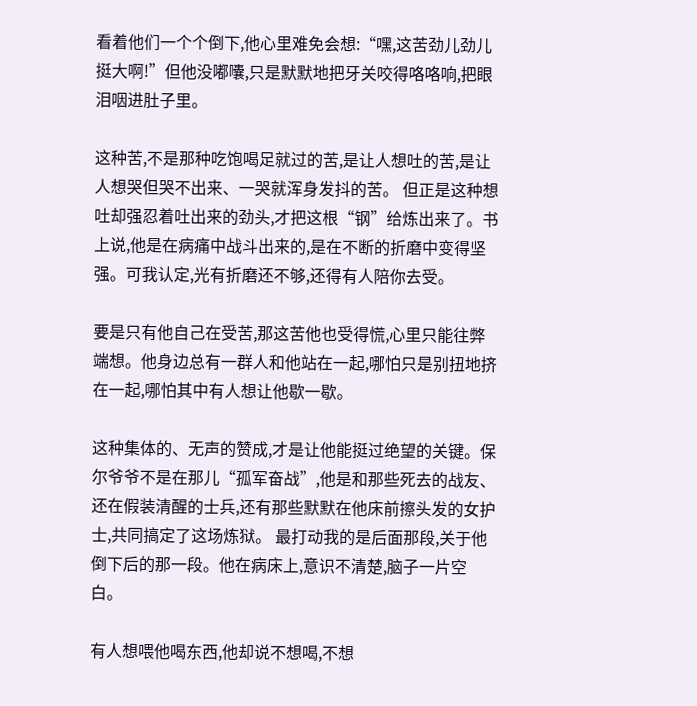看着他们一个个倒下,他心里难免会想:“嘿,这苦劲儿劲儿挺大啊!”但他没嘟囔,只是默默地把牙关咬得咯咯响,把眼泪咽进肚子里。

这种苦,不是那种吃饱喝足就过的苦,是让人想吐的苦,是让人想哭但哭不出来、一哭就浑身发抖的苦。 但正是这种想吐却强忍着吐出来的劲头,才把这根“钢”给炼出来了。书上说,他是在病痛中战斗出来的,是在不断的折磨中变得坚强。可我认定,光有折磨还不够,还得有人陪你去受。

要是只有他自己在受苦,那这苦他也受得慌,心里只能往弊端想。他身边总有一群人和他站在一起,哪怕只是别扭地挤在一起,哪怕其中有人想让他歇一歇。

这种集体的、无声的赞成,才是让他能挺过绝望的关键。保尔爷爷不是在那儿“孤军奋战”,他是和那些死去的战友、还在假装清醒的士兵,还有那些默默在他床前擦头发的女护士,共同搞定了这场炼狱。 最打动我的是后面那段,关于他倒下后的那一段。他在病床上,意识不清楚,脑子一片空白。

有人想喂他喝东西,他却说不想喝,不想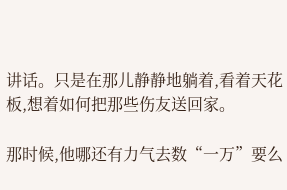讲话。只是在那儿静静地躺着,看着天花板,想着如何把那些伤友送回家。

那时候,他哪还有力气去数“一万”要么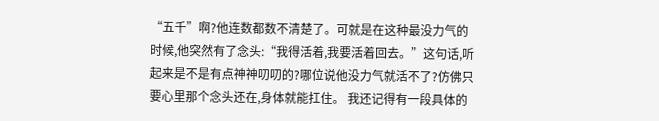“五千”啊?他连数都数不清楚了。可就是在这种最没力气的时候,他突然有了念头:“我得活着,我要活着回去。”这句话,听起来是不是有点神神叨叨的?哪位说他没力气就活不了?仿佛只要心里那个念头还在,身体就能扛住。 我还记得有一段具体的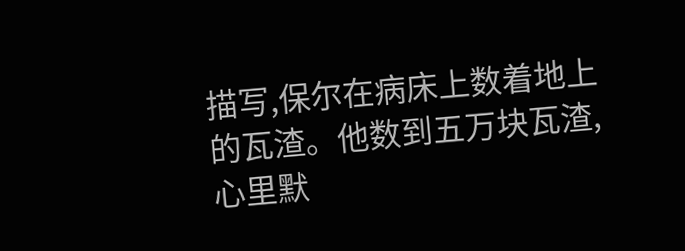描写,保尔在病床上数着地上的瓦渣。他数到五万块瓦渣,心里默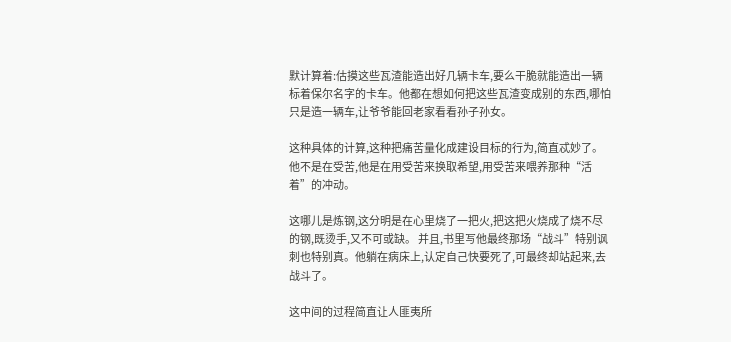默计算着:估摸这些瓦渣能造出好几辆卡车,要么干脆就能造出一辆标着保尔名字的卡车。他都在想如何把这些瓦渣变成别的东西,哪怕只是造一辆车,让爷爷能回老家看看孙子孙女。

这种具体的计算,这种把痛苦量化成建设目标的行为,简直忒妙了。他不是在受苦,他是在用受苦来换取希望,用受苦来喂养那种“活着”的冲动。

这哪儿是炼钢,这分明是在心里烧了一把火,把这把火烧成了烧不尽的钢,既烫手,又不可或缺。 并且,书里写他最终那场“战斗”特别讽刺也特别真。他躺在病床上,认定自己快要死了,可最终却站起来,去战斗了。

这中间的过程简直让人匪夷所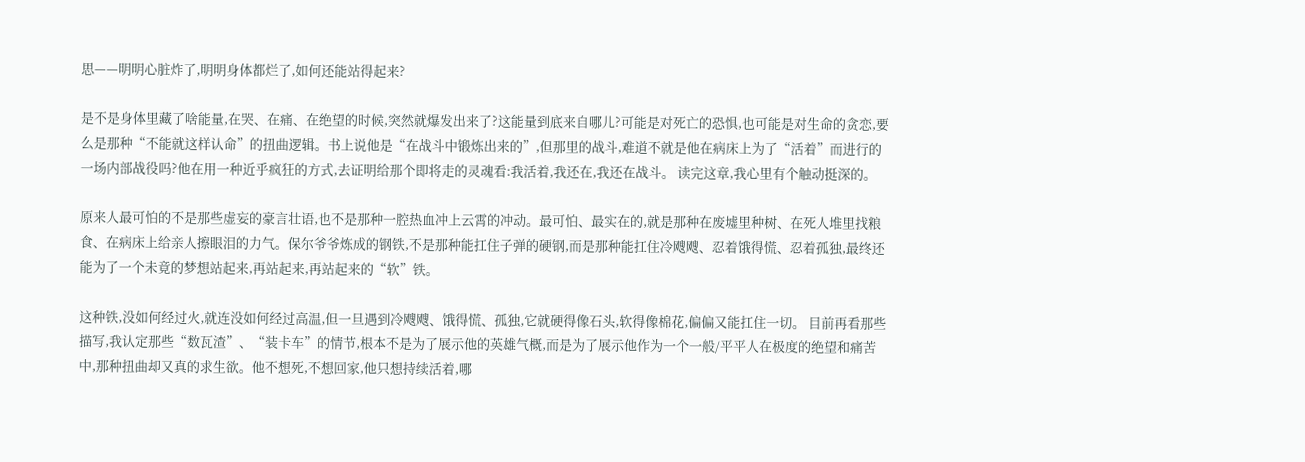思——明明心脏炸了,明明身体都烂了,如何还能站得起来?

是不是身体里藏了啥能量,在哭、在痛、在绝望的时候,突然就爆发出来了?这能量到底来自哪儿?可能是对死亡的恐惧,也可能是对生命的贪恋,要么是那种“不能就这样认命”的扭曲逻辑。书上说他是“在战斗中锻炼出来的”,但那里的战斗,难道不就是他在病床上为了“活着”而进行的一场内部战役吗?他在用一种近乎疯狂的方式,去证明给那个即将走的灵魂看:我活着,我还在,我还在战斗。 读完这章,我心里有个触动挺深的。

原来人最可怕的不是那些虚妄的豪言壮语,也不是那种一腔热血冲上云霄的冲动。最可怕、最实在的,就是那种在废墟里种树、在死人堆里找粮食、在病床上给亲人擦眼泪的力气。保尔爷爷炼成的钢铁,不是那种能扛住子弹的硬钢,而是那种能扛住冷飕飕、忍着饿得慌、忍着孤独,最终还能为了一个未竟的梦想站起来,再站起来,再站起来的“软”铁。

这种铁,没如何经过火,就连没如何经过高温,但一旦遇到冷飕飕、饿得慌、孤独,它就硬得像石头,软得像棉花,偏偏又能扛住一切。 目前再看那些描写,我认定那些“数瓦渣”、“装卡车”的情节,根本不是为了展示他的英雄气概,而是为了展示他作为一个一般/平平人在极度的绝望和痛苦中,那种扭曲却又真的求生欲。他不想死,不想回家,他只想持续活着,哪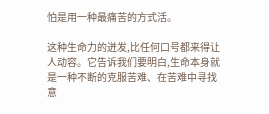怕是用一种最痛苦的方式活。

这种生命力的迸发,比任何口号都来得让人动容。它告诉我们要明白,生命本身就是一种不断的克服苦难、在苦难中寻找意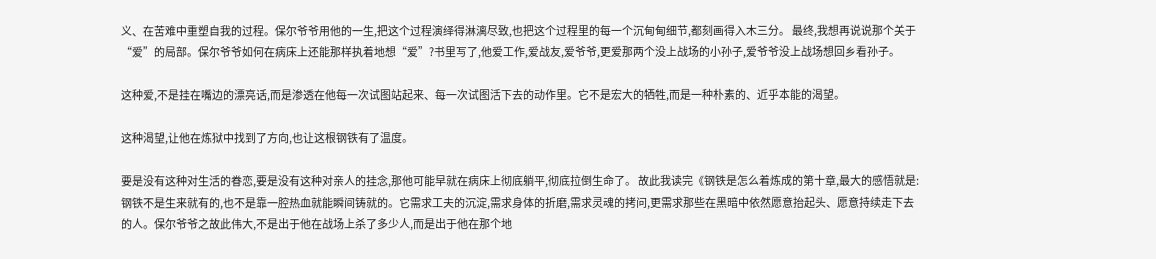义、在苦难中重塑自我的过程。保尔爷爷用他的一生,把这个过程演绎得淋漓尽致,也把这个过程里的每一个沉甸甸细节,都刻画得入木三分。 最终,我想再说说那个关于“爱”的局部。保尔爷爷如何在病床上还能那样执着地想“爱”?书里写了,他爱工作,爱战友,爱爷爷,更爱那两个没上战场的小孙子,爱爷爷没上战场想回乡看孙子。

这种爱,不是挂在嘴边的漂亮话,而是渗透在他每一次试图站起来、每一次试图活下去的动作里。它不是宏大的牺牲,而是一种朴素的、近乎本能的渴望。

这种渴望,让他在炼狱中找到了方向,也让这根钢铁有了温度。

要是没有这种对生活的眷恋,要是没有这种对亲人的挂念,那他可能早就在病床上彻底躺平,彻底拉倒生命了。 故此我读完《钢铁是怎么着炼成的第十章,最大的感悟就是:钢铁不是生来就有的,也不是靠一腔热血就能瞬间铸就的。它需求工夫的沉淀,需求身体的折磨,需求灵魂的拷问,更需求那些在黑暗中依然愿意抬起头、愿意持续走下去的人。保尔爷爷之故此伟大,不是出于他在战场上杀了多少人,而是出于他在那个地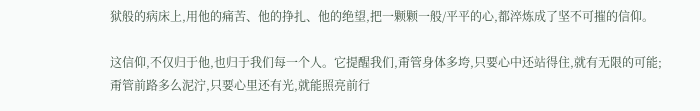狱般的病床上,用他的痛苦、他的挣扎、他的绝望,把一颗颗一般/平平的心,都淬炼成了坚不可摧的信仰。

这信仰,不仅归于他,也归于我们每一个人。它提醒我们,甭管身体多垮,只要心中还站得住,就有无限的可能;甭管前路多么泥泞,只要心里还有光,就能照亮前行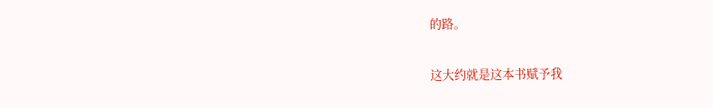的路。

这大约就是这本书赋予我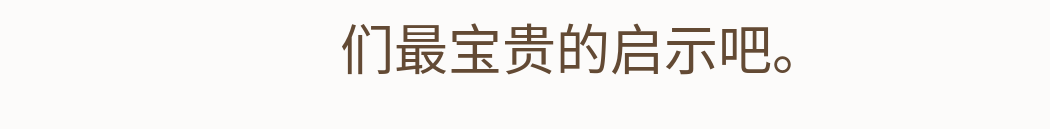们最宝贵的启示吧。